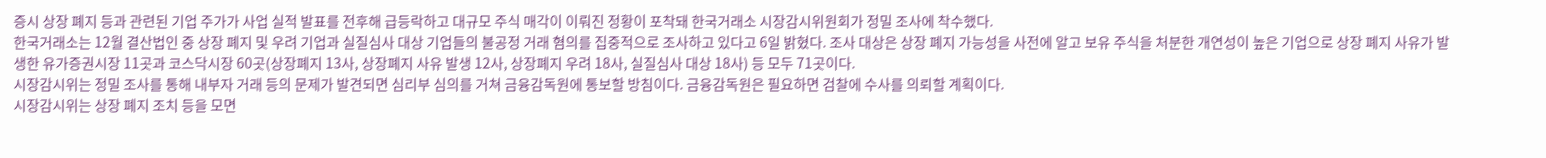증시 상장 폐지 등과 관련된 기업 주가가 사업 실적 발표를 전후해 급등락하고 대규모 주식 매각이 이뤄진 정황이 포착돼 한국거래소 시장감시위원회가 정밀 조사에 착수했다.
한국거래소는 12월 결산법인 중 상장 폐지 및 우려 기업과 실질심사 대상 기업들의 불공정 거래 혐의를 집중적으로 조사하고 있다고 6일 밝혔다. 조사 대상은 상장 폐지 가능성을 사전에 알고 보유 주식을 처분한 개연성이 높은 기업으로 상장 폐지 사유가 발생한 유가증권시장 11곳과 코스닥시장 60곳(상장폐지 13사, 상장폐지 사유 발생 12사, 상장폐지 우려 18사, 실질심사 대상 18사) 등 모두 71곳이다.
시장감시위는 정밀 조사를 통해 내부자 거래 등의 문제가 발견되면 심리부 심의를 거쳐 금융감독원에 통보할 방침이다. 금융감독원은 필요하면 검찰에 수사를 의뢰할 계획이다.
시장감시위는 상장 폐지 조치 등을 모면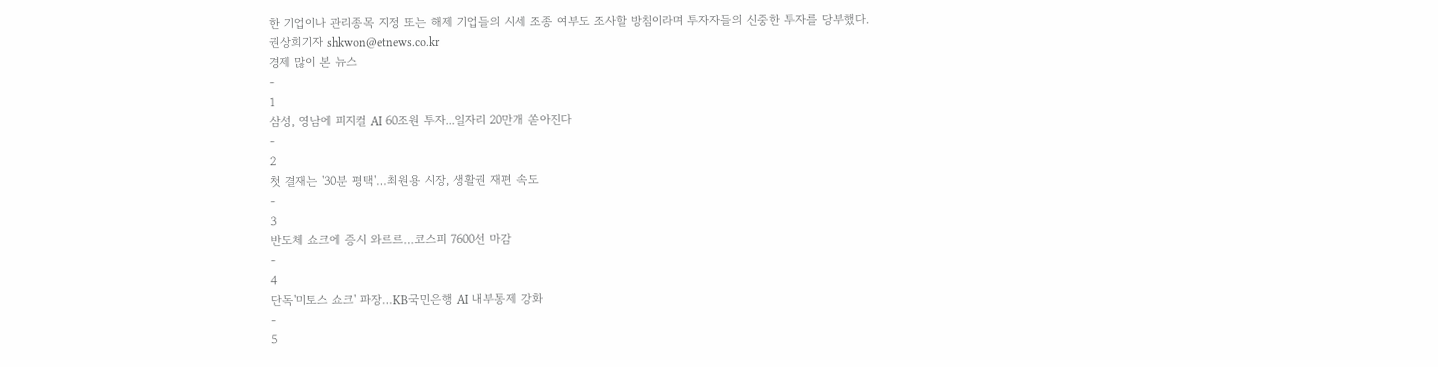한 기업이나 관리종목 지정 또는 해제 기업들의 시세 조종 여부도 조사할 방침이라며 투자자들의 신중한 투자를 당부했다.
권상희기자 shkwon@etnews.co.kr
경제 많이 본 뉴스
-
1
삼성, 영남에 피지컬 AI 60조원 투자...일자리 20만개 쏟아진다
-
2
첫 결재는 '30분 평택'…최원용 시장, 생활권 재편 속도
-
3
반도체 쇼크에 증시 와르르…코스피 7600선 마감
-
4
단독'미토스 쇼크' 파장…KB국민은행 AI 내부통제 강화
-
5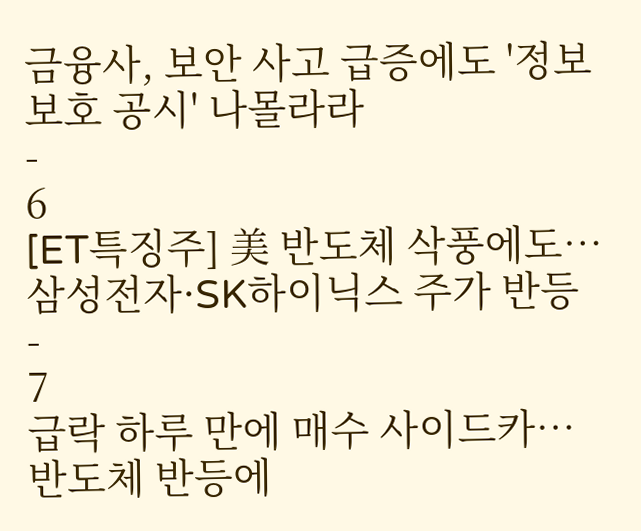금융사, 보안 사고 급증에도 '정보보호 공시' 나몰라라
-
6
[ET특징주] 美 반도체 삭풍에도… 삼성전자·SK하이닉스 주가 반등
-
7
급락 하루 만에 매수 사이드카…반도체 반등에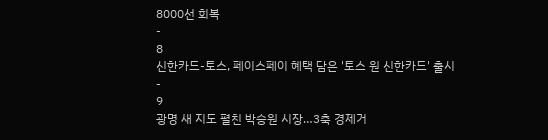8000선 회복
-
8
신한카드-토스, 페이스페이 혜택 담은 '토스 원 신한카드' 출시
-
9
광명 새 지도 펼친 박승원 시장…3축 경제거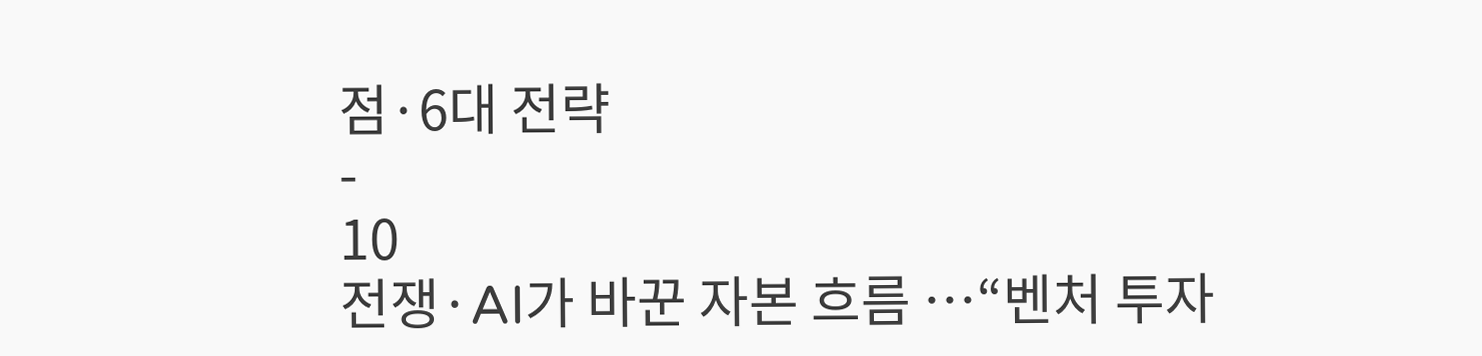점·6대 전략
-
10
전쟁·AI가 바꾼 자본 흐름 …“벤처 투자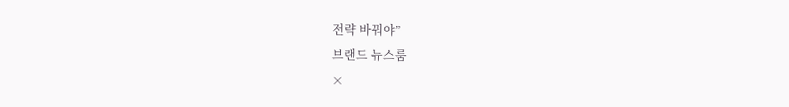전략 바꿔야”
브랜드 뉴스룸
×